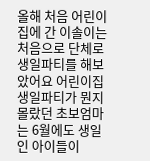올해 처음 어린이집에 간 이솔이는 처음으로 단체로 생일파티를 해보았어요 어린이집 생일파티가 뭔지 몰랐던 초보엄마는 6월에도 생일인 아이들이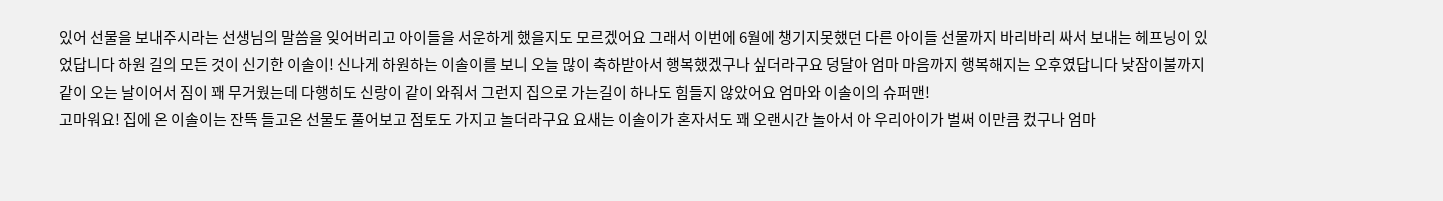있어 선물을 보내주시라는 선생님의 말씀을 잊어버리고 아이들을 서운하게 했을지도 모르겠어요 그래서 이번에 6월에 챙기지못했던 다른 아이들 선물까지 바리바리 싸서 보내는 헤프닝이 있었답니다 하원 길의 모든 것이 신기한 이솔이! 신나게 하원하는 이솔이를 보니 오늘 많이 축하받아서 행복했겠구나 싶더라구요 덩달아 엄마 마음까지 행복해지는 오후였답니다 낮잠이불까지 같이 오는 날이어서 짐이 꽤 무거웠는데 다행히도 신랑이 같이 와줘서 그런지 집으로 가는길이 하나도 힘들지 않았어요 엄마와 이솔이의 슈퍼맨!
고마워요! 집에 온 이솔이는 잔뜩 들고온 선물도 풀어보고 점토도 가지고 놀더라구요 요새는 이솔이가 혼자서도 꽤 오랜시간 놀아서 아 우리아이가 벌써 이만큼 컸구나 엄마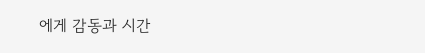에게 감동과 시간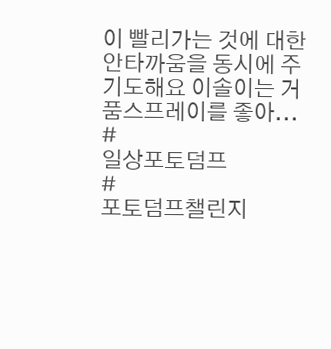이 빨리가는 것에 대한 안타까움을 동시에 주기도해요 이솔이는 거품스프레이를 좋아...
#
일상포토덤프
#
포토덤프챌린지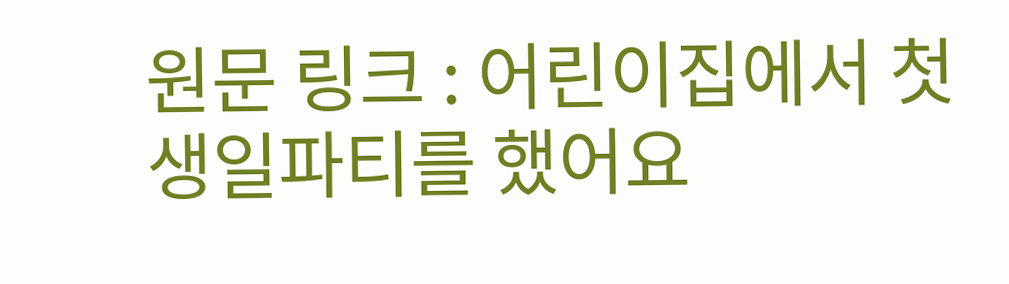원문 링크 : 어린이집에서 첫 생일파티를 했어요